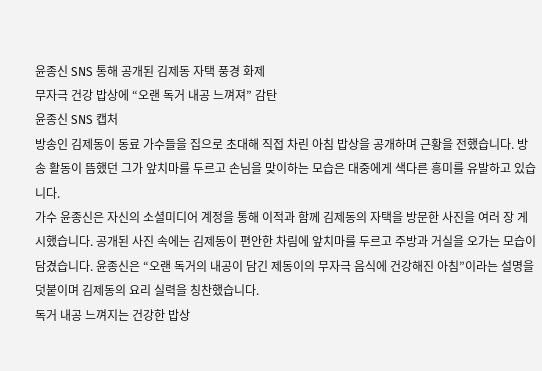윤종신 SNS 통해 공개된 김제동 자택 풍경 화제
무자극 건강 밥상에 “오랜 독거 내공 느껴져” 감탄
윤종신 SNS 캡처
방송인 김제동이 동료 가수들을 집으로 초대해 직접 차린 아침 밥상을 공개하며 근황을 전했습니다. 방송 활동이 뜸했던 그가 앞치마를 두르고 손님을 맞이하는 모습은 대중에게 색다른 흥미를 유발하고 있습니다.
가수 윤종신은 자신의 소셜미디어 계정을 통해 이적과 함께 김제동의 자택을 방문한 사진을 여러 장 게시했습니다. 공개된 사진 속에는 김제동이 편안한 차림에 앞치마를 두르고 주방과 거실을 오가는 모습이 담겼습니다. 윤종신은 “오랜 독거의 내공이 담긴 제동이의 무자극 음식에 건강해진 아침”이라는 설명을 덧붙이며 김제동의 요리 실력을 칭찬했습니다.
독거 내공 느껴지는 건강한 밥상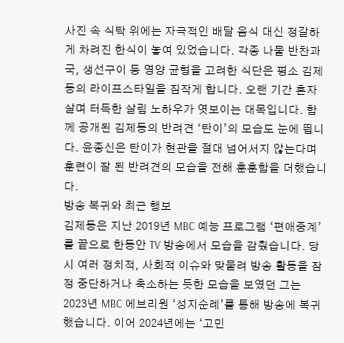사진 속 식탁 위에는 자극적인 배달 음식 대신 정갈하게 차려진 한식이 놓여 있었습니다. 각종 나물 반찬과 국, 생선구이 등 영양 균형을 고려한 식단은 평소 김제동의 라이프스타일을 짐작게 합니다. 오랜 기간 혼자 살며 터득한 살림 노하우가 엿보이는 대목입니다. 함께 공개된 김제동의 반려견 ‘탄이’의 모습도 눈에 띕니다. 윤종신은 탄이가 현관을 절대 넘어서지 않는다며 훈련이 잘 된 반려견의 모습을 전해 훈훈함을 더했습니다.
방송 복귀와 최근 행보
김제동은 지난 2019년 MBC 예능 프로그램 ‘편애중계’를 끝으로 한동안 TV 방송에서 모습을 감췄습니다. 당시 여러 정치적, 사회적 이슈와 맞물려 방송 활동을 잠정 중단하거나 축소하는 듯한 모습을 보였던 그는 2023년 MBC 에브리원 ‘성지순례’를 통해 방송에 복귀했습니다. 이어 2024년에는 ‘고민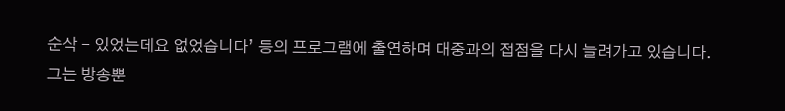순삭 - 있었는데요 없었습니다’ 등의 프로그램에 출연하며 대중과의 접점을 다시 늘려가고 있습니다.
그는 방송뿐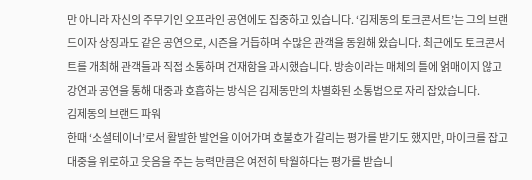만 아니라 자신의 주무기인 오프라인 공연에도 집중하고 있습니다. ‘김제동의 토크콘서트’는 그의 브랜드이자 상징과도 같은 공연으로, 시즌을 거듭하며 수많은 관객을 동원해 왔습니다. 최근에도 토크콘서트를 개최해 관객들과 직접 소통하며 건재함을 과시했습니다. 방송이라는 매체의 틀에 얽매이지 않고 강연과 공연을 통해 대중과 호흡하는 방식은 김제동만의 차별화된 소통법으로 자리 잡았습니다.
김제동의 브랜드 파워
한때 ‘소셜테이너’로서 활발한 발언을 이어가며 호불호가 갈리는 평가를 받기도 했지만, 마이크를 잡고 대중을 위로하고 웃음을 주는 능력만큼은 여전히 탁월하다는 평가를 받습니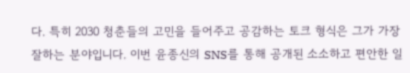다. 특히 2030 청춘들의 고민을 들어주고 공감하는 토크 형식은 그가 가장 잘하는 분야입니다. 이번 윤종신의 SNS를 통해 공개된 소소하고 편안한 일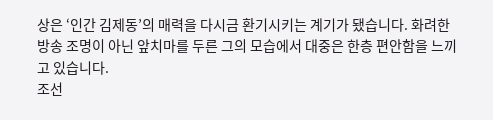상은 ‘인간 김제동’의 매력을 다시금 환기시키는 계기가 됐습니다. 화려한 방송 조명이 아닌 앞치마를 두른 그의 모습에서 대중은 한층 편안함을 느끼고 있습니다.
조선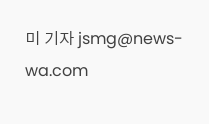미 기자 jsmg@news-wa.com